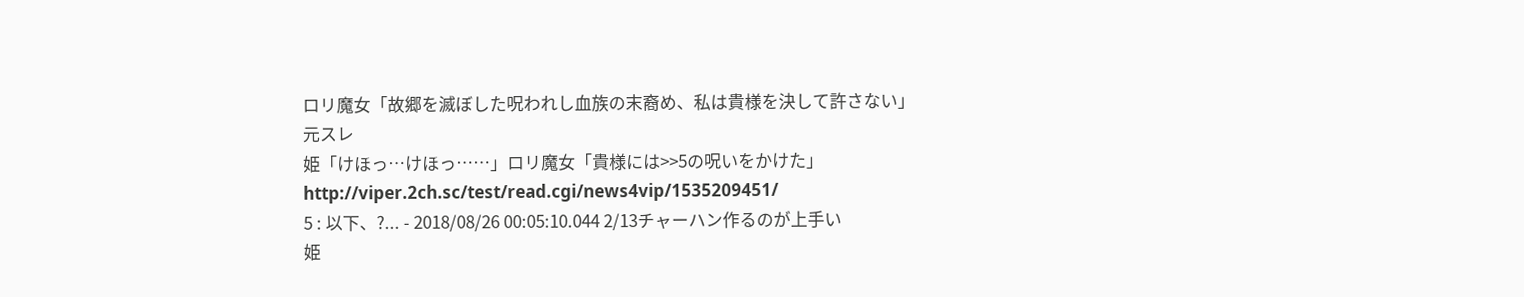ロリ魔女「故郷を滅ぼした呪われし血族の末裔め、私は貴様を決して許さない」
元スレ
姫「けほっ…けほっ……」ロリ魔女「貴様には>>5の呪いをかけた」
http://viper.2ch.sc/test/read.cgi/news4vip/1535209451/
5 : 以下、?... - 2018/08/26 00:05:10.044 2/13チャーハン作るのが上手い
姫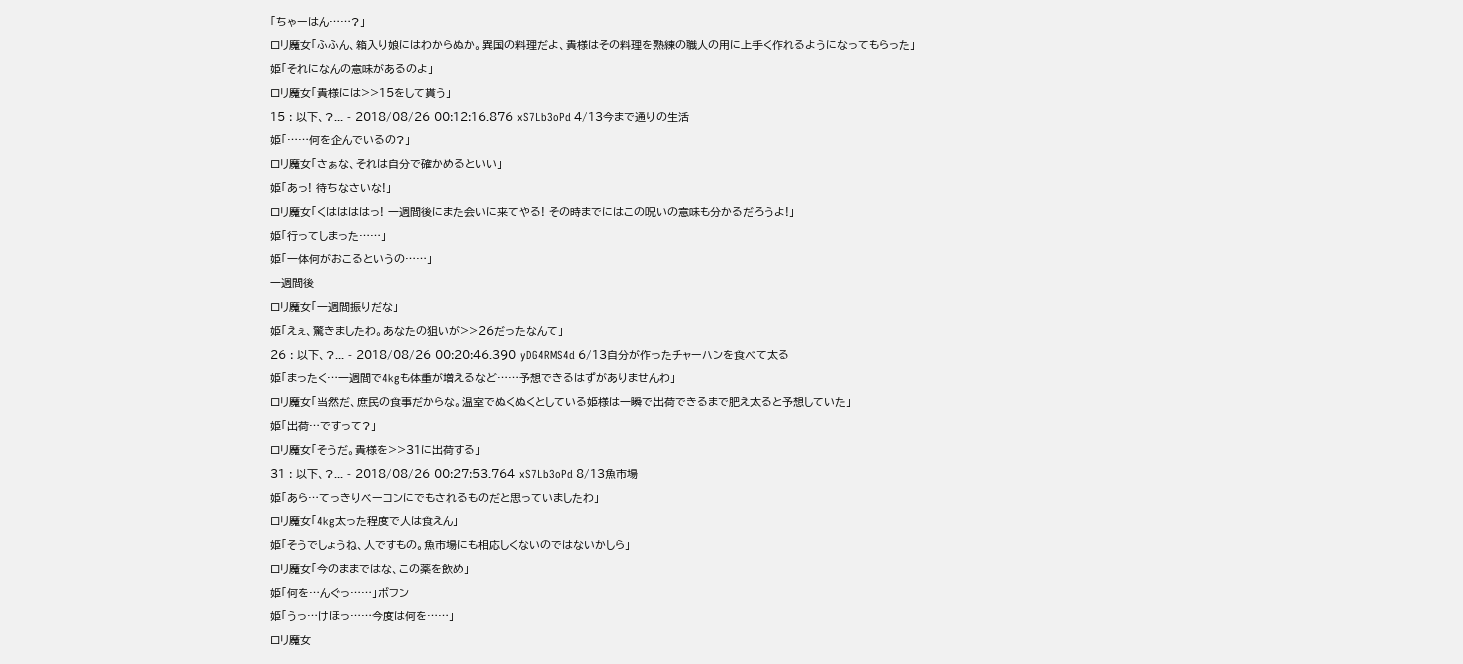「ちゃーはん……?」
ロリ魔女「ふふん、箱入り娘にはわからぬか。異国の料理だよ、貴様はその料理を熟練の職人の用に上手く作れるようになってもらった」
姫「それになんの意味があるのよ」
ロリ魔女「貴様には>>15をして貰う」
15 : 以下、?... - 2018/08/26 00:12:16.876 xS7Lb3oPd 4/13今まで通りの生活
姫「……何を企んでいるの?」
ロリ魔女「さぁな、それは自分で確かめるといい」
姫「あっ! 待ちなさいな!」
ロリ魔女「くははははっ! 一週間後にまた会いに来てやる! その時までにはこの呪いの意味も分かるだろうよ!」
姫「行ってしまった……」
姫「一体何がおこるというの……」
一週間後
ロリ魔女「一週間振りだな」
姫「えぇ、驚きましたわ。あなたの狙いが>>26だったなんて」
26 : 以下、?... - 2018/08/26 00:20:46.390 yDG4RMS4d 6/13自分が作ったチャーハンを食べて太る
姫「まったく…一週間で4kgも体重が増えるなど……予想できるはずがありませんわ」
ロリ魔女「当然だ、庶民の食事だからな。温室でぬくぬくとしている姫様は一瞬で出荷できるまで肥え太ると予想していた」
姫「出荷…ですって?」
ロリ魔女「そうだ。貴様を>>31に出荷する」
31 : 以下、?... - 2018/08/26 00:27:53.764 xS7Lb3oPd 8/13魚市場
姫「あら…てっきりベーコンにでもされるものだと思っていましたわ」
ロリ魔女「4kg太った程度で人は食えん」
姫「そうでしょうね、人ですもの。魚市場にも相応しくないのではないかしら」
ロリ魔女「今のままではな、この薬を飲め」
姫「何を…んぐっ……」ボフン
姫「うっ…けほっ……今度は何を……」
ロリ魔女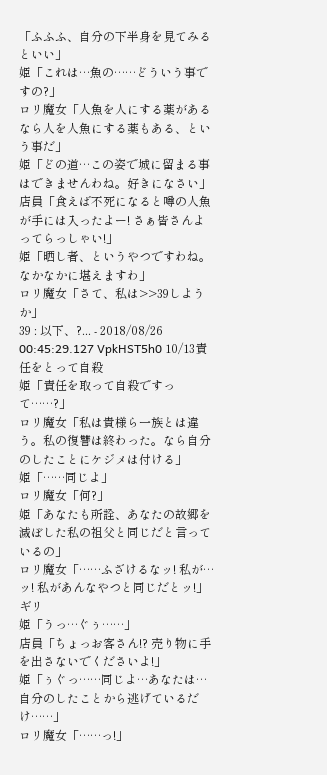「ふふふ、自分の下半身を見てみるといい」
姫「これは…魚の……どういう事ですの?」
ロリ魔女「人魚を人にする薬があるなら人を人魚にする薬もある、という事だ」
姫「どの道…この姿で城に留まる事はできませんわね。好きになさい」
店員「食えば不死になると噂の人魚が手には入ったよー! さぁ皆さんよってらっしゃい!」
姫「晒し者、というやつですわね。なかなかに堪えますわ」
ロリ魔女「さて、私は>>39しようか」
39 : 以下、?... - 2018/08/26 00:45:29.127 VpkHST5h0 10/13責任をとって自殺
姫「責任を取って自殺ですって……?」
ロリ魔女「私は貴様ら一族とは違う。私の復讐は終わった。なら自分のしたことにケジメは付ける」
姫「……同じよ」
ロリ魔女「何?」
姫「あなたも所詮、あなたの故郷を滅ぼした私の祖父と同じだと言っているの」
ロリ魔女「……ふざけるなッ! 私が…ッ! 私があんなやつと同じだとッ!」ギリ
姫「うっ…ぐぅ……」
店員「ちょっお客さん!? 売り物に手を出さないでくださいよ!」
姫「ぅぐっ……同じよ…あなたは…自分のしたことから逃げているだけ……」
ロリ魔女「……っ!」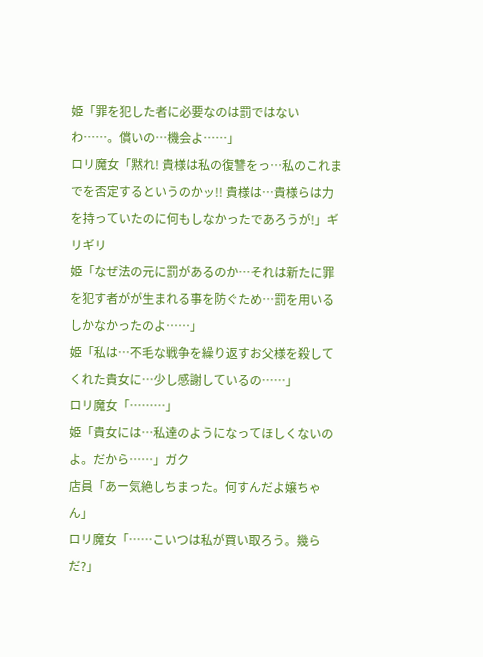姫「罪を犯した者に必要なのは罰ではないわ……。償いの…機会よ……」
ロリ魔女「黙れ! 貴様は私の復讐をっ…私のこれまでを否定するというのかッ!! 貴様は…貴様らは力を持っていたのに何もしなかったであろうが!」ギリギリ
姫「なぜ法の元に罰があるのか…それは新たに罪を犯す者がが生まれる事を防ぐため…罰を用いるしかなかったのよ……」
姫「私は…不毛な戦争を繰り返すお父様を殺してくれた貴女に…少し感謝しているの……」
ロリ魔女「………」
姫「貴女には…私達のようになってほしくないのよ。だから……」ガク
店員「あー気絶しちまった。何すんだよ嬢ちゃん」
ロリ魔女「……こいつは私が買い取ろう。幾らだ?」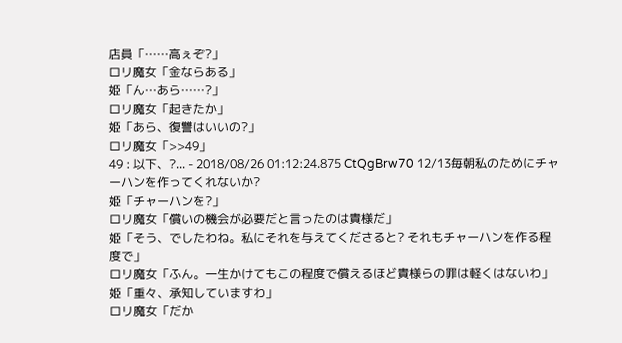店員「……高ぇぞ?」
ロリ魔女「金ならある」
姫「ん…あら……?」
ロリ魔女「起きたか」
姫「あら、復讐はいいの?」
ロリ魔女「>>49」
49 : 以下、?... - 2018/08/26 01:12:24.875 CtQgBrw70 12/13毎朝私のためにチャーハンを作ってくれないか?
姫「チャーハンを?」
ロリ魔女「償いの機会が必要だと言ったのは貴様だ」
姫「そう、でしたわね。私にそれを与えてくださると? それもチャーハンを作る程度で」
ロリ魔女「ふん。一生かけてもこの程度で償えるほど貴様らの罪は軽くはないわ」
姫「重々、承知していますわ」
ロリ魔女「だか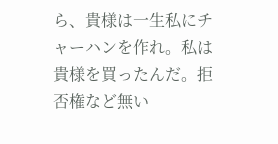ら、貴様は一生私にチャーハンを作れ。私は貴様を買ったんだ。拒否権など無い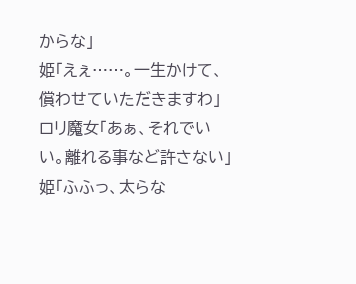からな」
姫「えぇ……。一生かけて、償わせていただきますわ」
ロリ魔女「あぁ、それでいい。離れる事など許さない」
姫「ふふっ、太らな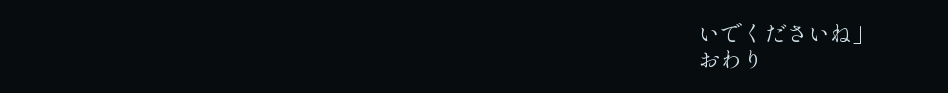いでくださいね」
おわり